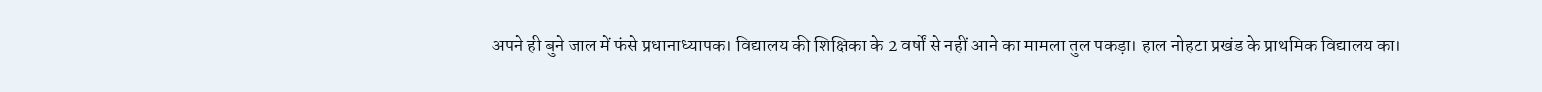अपने ही बुने जाल में फंसे प्रधानाध्यापक। विद्यालय की शिक्षिका के 2 वर्षों से नहीं आने का मामला तुल पकड़ा। हाल नोहटा प्रखंड के प्राथमिक विद्यालय का।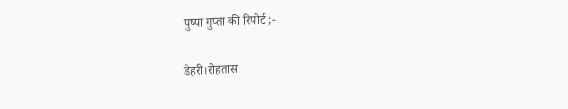पुष्पा गुप्ता की रिपोर्ट ;-

डेहरी।रोहतास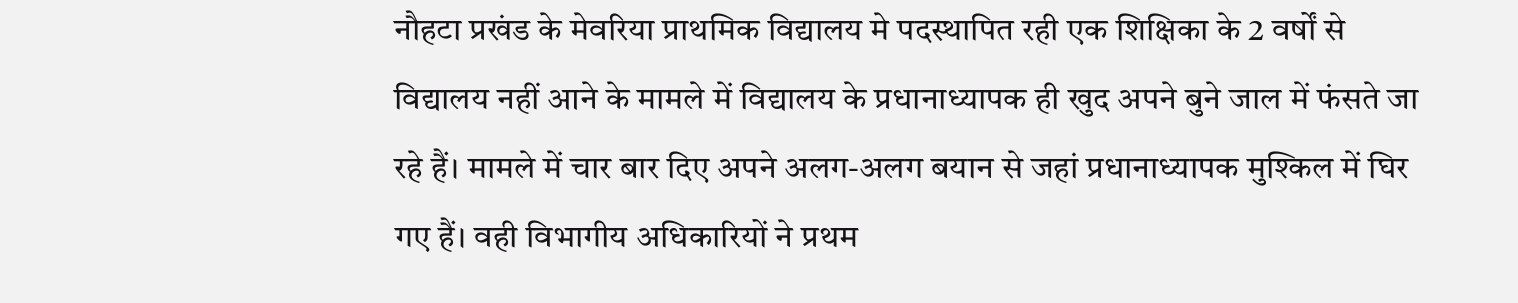नौहटा प्रखंड के मेवरिया प्राथमिक विद्यालय मे पदस्थापित रही एक शिक्षिका के 2 वर्षों से विद्यालय नहीं आने के मामले में विद्यालय के प्रधानाध्यापक ही खुद अपने बुने जाल में फंसते जा रहे हैं। मामले में चार बार दिए अपने अलग-अलग बयान से जहां प्रधानाध्यापक मुश्किल में घिर गए हैं। वही विभागीय अधिकारियों ने प्रथम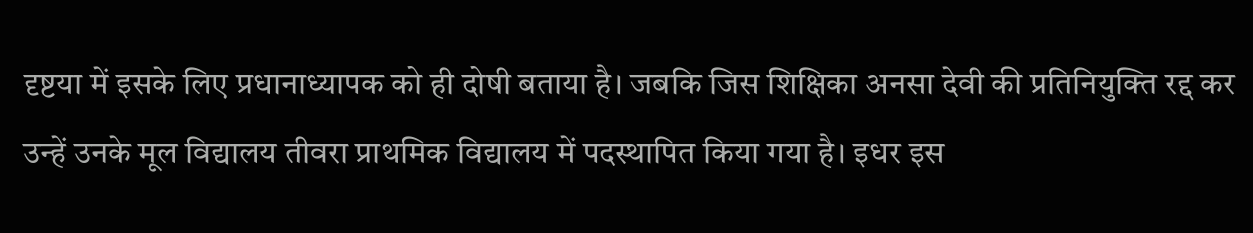दृष्टया में इसके लिए प्रधानाध्यापक को ही दोषी बताया है। जबकि जिस शिक्षिका अनसा देवी की प्रतिनियुक्ति रद्द कर उन्हें उनके मूल विद्यालय तीवरा प्राथमिक विद्यालय में पदस्थापित किया गया है। इधर इस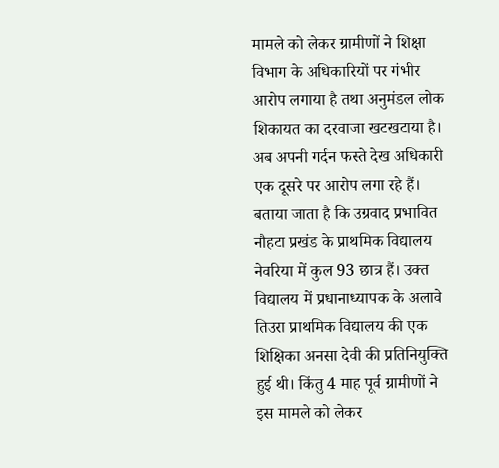मामले को लेकर ग्रामीणों ने शिक्षा विभाग के अधिकारियों पर गंभीर आरोप लगाया है तथा अनुमंडल लोक शिकायत का दरवाजा खटखटाया है। अब अपनी गर्दन फस्ते देख अधिकारी एक दूसरे पर आरोप लगा रहे हैं। बताया जाता है कि उग्रवाद प्रभावित नौहटा प्रखंड के प्राथमिक विद्यालय नेवरिया में कुल 93 छात्र हैं। उक्त विद्यालय में प्रधानाध्यापक के अलावे तिउरा प्राथमिक विद्यालय की एक शिक्षिका अनसा देवी की प्रतिनियुक्ति हुई थी। किंतु 4 माह पूर्व ग्रामीणों ने इस मामले को लेकर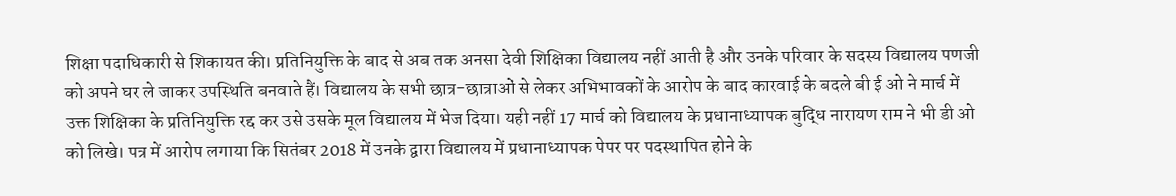शिक्षा पदाधिकारी से शिकायत की। प्रतिनियुक्ति के बाद से अब तक अनसा देवी शिक्षिका विद्यालय नहीं आती है और उनके परिवार के सदस्य विद्यालय पणजी को अपने घर ले जाकर उपस्थिति बनवाते हैं। विद्यालय के सभी छात्र-छात्राओं से लेकर अभिभावकों के आरोप के बाद कारवाई के बदले बी ई ओ ने मार्च में उक्त शिक्षिका के प्रतिनियुक्ति रद्द कर उसे उसके मूल विद्यालय में भेज दिया। यही नहीं 17 मार्च को विद्यालय के प्रधानाध्यापक बुद्धि नारायण राम ने भी डी ओ को लिखे। पत्र में आरोप लगाया कि सितंबर 2018 में उनके द्वारा विद्यालय में प्रधानाध्यापक पेपर पर पदस्थापित होने के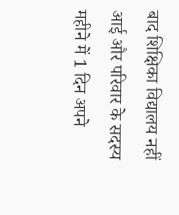बाद शिक्षिका विद्यालय नहीं आई और परिवार के सदस्य महीने में 1 दिन अपने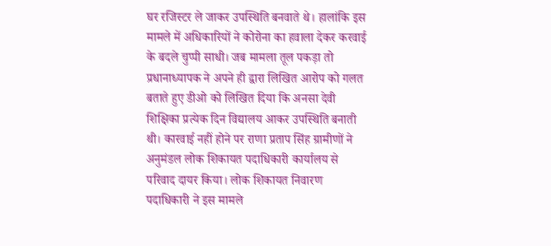घर रजिस्टर ले जाकर उपस्थिति बनवाते थे। हालांकि इस मामले में अधिकारियों ने कोरोना का हवाला देकर करवाई के बदले चुप्पी साधी। जब मामला तूल पकड़ा तो प्रधानाध्यापक ने अपने ही द्वारा लिखित आरोप को गलत बताते हुए डीओ को लिखित दिया कि अनसा देवी शिक्षिका प्रत्येक दिन विद्यालय आकर उपस्थिति बनाती थी। कारवाई नहीं होने पर राणा प्रताप सिंह ग्रामीणों ने अनुमंडल लोक शिकायत पदाधिकारी कार्यालय से परिवाद दायर किया। लोक शिकायत निवारण पदाधिकारी ने इस मामले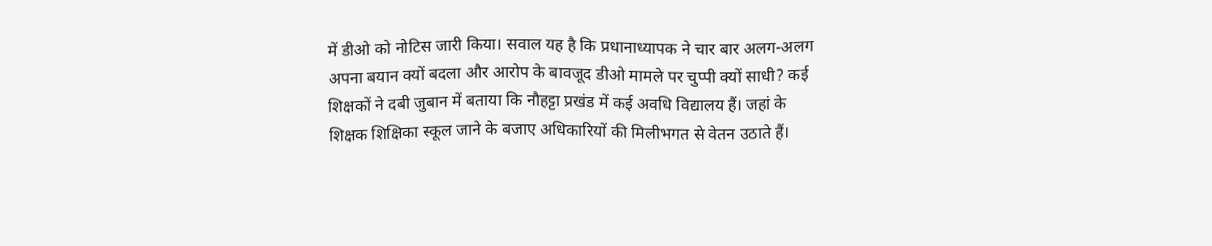में डीओ को नोटिस जारी किया। सवाल यह है कि प्रधानाध्यापक ने चार बार अलग-अलग अपना बयान क्यों बदला और आरोप के बावजूद डीओ मामले पर चुप्पी क्यों साधी? कई शिक्षकों ने दबी जुबान में बताया कि नौहट्टा प्रखंड में कई अवधि विद्यालय हैं। जहां के शिक्षक शिक्षिका स्कूल जाने के बजाए अधिकारियों की मिलीभगत से वेतन उठाते हैं।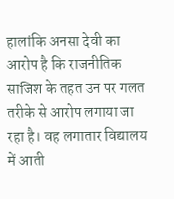हालांकि अनसा देवी का आरोप है कि राजनीतिक साजिश के तहत उन पर गलत तरीके से आरोप लगाया जा रहा है। वह लगातार विद्यालय में आती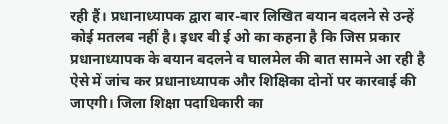रही हैं। प्रधानाध्यापक द्वारा बार-बार लिखित बयान बदलने से उन्हें कोई मतलब नहीं है। इधर बी ई ओ का कहना है कि जिस प्रकार प्रधानाध्यापक के बयान बदलने व घालमेल की बात सामने आ रही है ऐसे में जांच कर प्रधानाध्यापक और शिक्षिका दोनों पर कारवाई की जाएगी। जिला शिक्षा पदाधिकारी का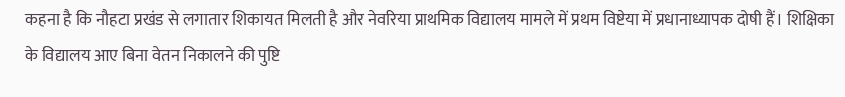कहना है कि नौहटा प्रखंड से लगातार शिकायत मिलती है और नेवरिया प्राथमिक विद्यालय मामले में प्रथम विष्टेया में प्रधानाध्यापक दोषी हैं। शिक्षिका के विद्यालय आए बिना वेतन निकालने की पुष्टि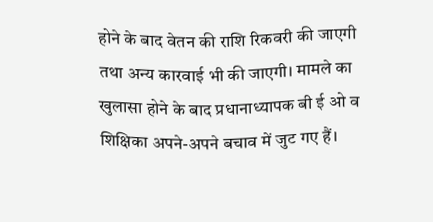होने के बाद वेतन की राशि रिकवरी की जाएगी तथा अन्य कारवाई भी की जाएगी। मामले का खुलासा होने के बाद प्रधानाध्यापक बी ई ओ व शिक्षिका अपने-अपने बचाव में जुट गए हैं।